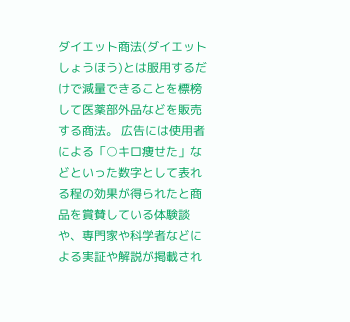ダイエット商法(ダイエットしょうほう)とは服用するだけで減量できることを標榜して医薬部外品などを販売する商法。 広告には使用者による「○キロ痩せた」などといった数字として表れる程の効果が得られたと商品を賞賛している体験談や、専門家や科学者などによる実証や解説が掲載され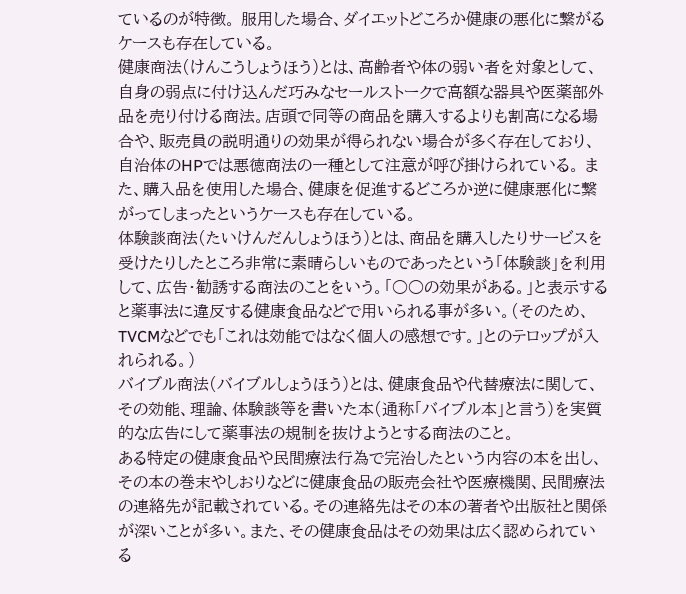ているのが特徴。 服用した場合、ダイエットどころか健康の悪化に繋がるケースも存在している。
健康商法(けんこうしょうほう)とは、高齢者や体の弱い者を対象として、自身の弱点に付け込んだ巧みなセールストークで高額な器具や医薬部外品を売り付ける商法。店頭で同等の商品を購入するよりも割高になる場合や、販売員の説明通りの効果が得られない場合が多く存在しており、自治体のHPでは悪徳商法の一種として注意が呼び掛けられている。 また、購入品を使用した場合、健康を促進するどころか逆に健康悪化に繋がってしまったというケースも存在している。
体験談商法(たいけんだんしょうほう)とは、商品を購入したりサービスを受けたりしたところ非常に素晴らしいものであったという「体験談」を利用して、広告・勧誘する商法のことをいう。「○○の効果がある。」と表示すると薬事法に違反する健康食品などで用いられる事が多い。(そのため、TVCMなどでも「これは効能ではなく個人の感想です。」とのテロップが入れられる。)
バイブル商法(バイブルしょうほう)とは、健康食品や代替療法に関して、その効能、理論、体験談等を書いた本(通称「バイブル本」と言う)を実質的な広告にして薬事法の規制を抜けようとする商法のこと。
ある特定の健康食品や民間療法行為で完治したという内容の本を出し、その本の巻末やしおりなどに健康食品の販売会社や医療機関、民間療法の連絡先が記載されている。その連絡先はその本の著者や出版社と関係が深いことが多い。また、その健康食品はその効果は広く認められている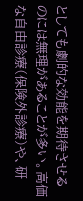としても劇的な効能を期待させるのには無理があることが多い。高価な自由診療(保険外診療)や、研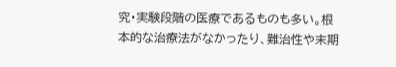究・実験段階の医療であるものも多い。根本的な治療法がなかったり、難治性や末期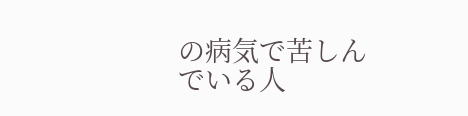の病気で苦しんでいる人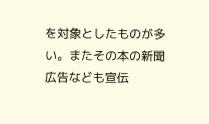を対象としたものが多い。またその本の新聞広告なども宣伝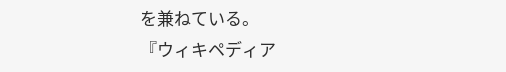を兼ねている。
『ウィキペディア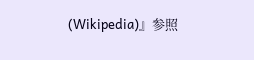(Wikipedia)』参照